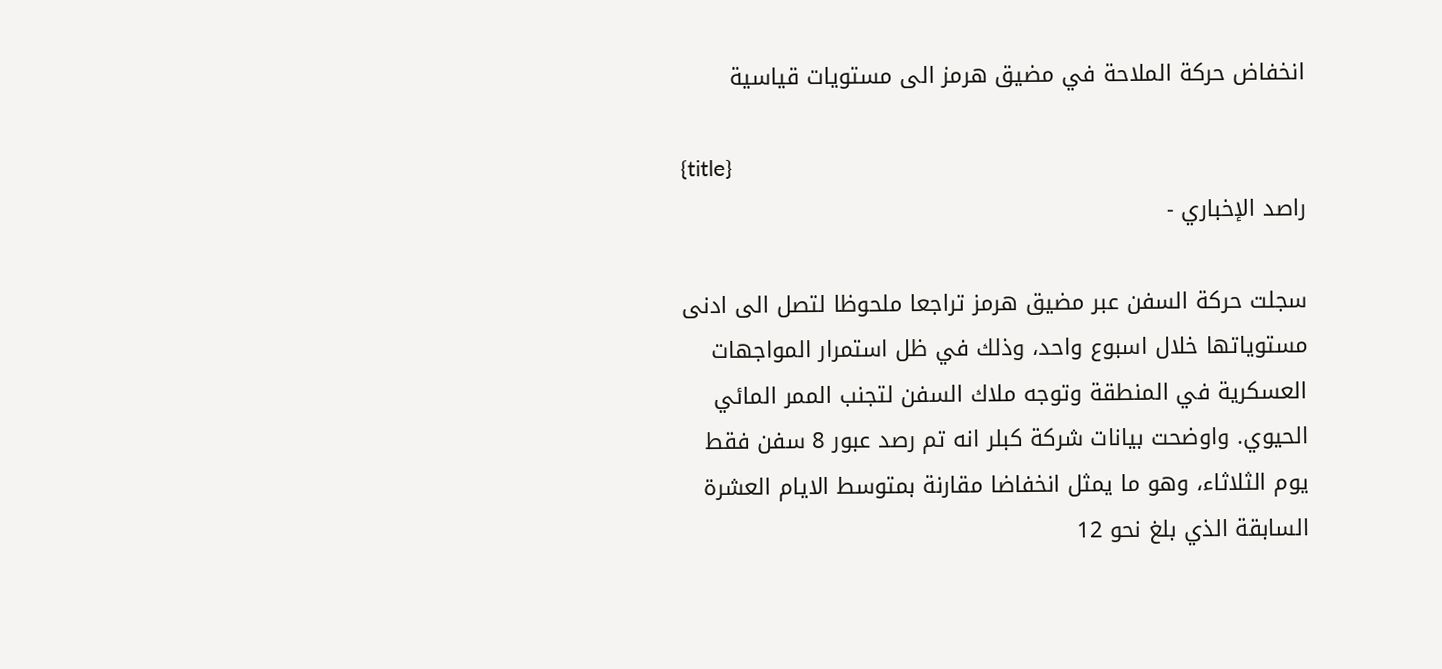انخفاض حركة الملاحة في مضيق هرمز الى مستويات قياسية

{title}
راصد الإخباري -

سجلت حركة السفن عبر مضيق هرمز تراجعا ملحوظا لتصل الى ادنى مستوياتها خلال اسبوع واحد، وذلك في ظل استمرار المواجهات العسكرية في المنطقة وتوجه ملاك السفن لتجنب الممر المائي الحيوي. واوضحت بيانات شركة كبلر انه تم رصد عبور 8 سفن فقط يوم الثلاثاء، وهو ما يمثل انخفاضا مقارنة بمتوسط الايام العشرة السابقة الذي بلغ نحو 12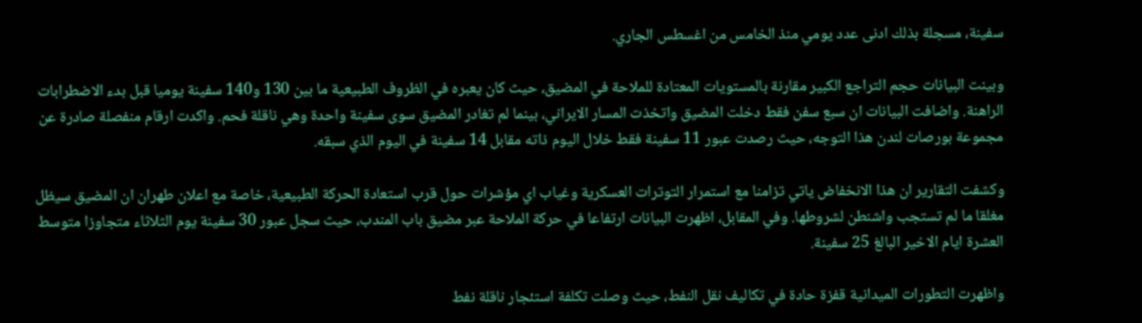سفينة، مسجلة بذلك ادنى عدد يومي منذ الخامس من اغسطس الجاري.

وبينت البيانات حجم التراجع الكبير مقارنة بالمستويات المعتادة للملاحة في المضيق، حيث كان يعبره في الظروف الطبيعية ما بين 130 و140 سفينة يوميا قبل بدء الاضطرابات الراهنة. واضافت البيانات ان سبع سفن فقط دخلت المضيق واتخذت المسار الايراني، بينما لم تغادر المضيق سوى سفينة واحدة وهي ناقلة فحم. واكدت ارقام منفصلة صادرة عن مجموعة بورصات لندن هذا التوجه، حيث رصدت عبور 11 سفينة فقط خلال اليوم ذاته مقابل 14 سفينة في اليوم الذي سبقه.

وكشفت التقارير ان هذا الانخفاض ياتي تزامنا مع استمرار التوترات العسكرية وغياب اي مؤشرات حول قرب استعادة الحركة الطبيعية، خاصة مع اعلان طهران ان المضيق سيظل مغلقا ما لم تستجب واشنطن لشروطها. وفي المقابل، اظهرت البيانات ارتفاعا في حركة الملاحة عبر مضيق باب المندب، حيث سجل عبور 30 سفينة يوم الثلاثاء متجاوزا متوسط العشرة ايام الاخير البالغ 25 سفينة.

واظهرت التطورات الميدانية قفزة حادة في تكاليف نقل النفط، حيث وصلت تكلفة استئجار ناقلة نفط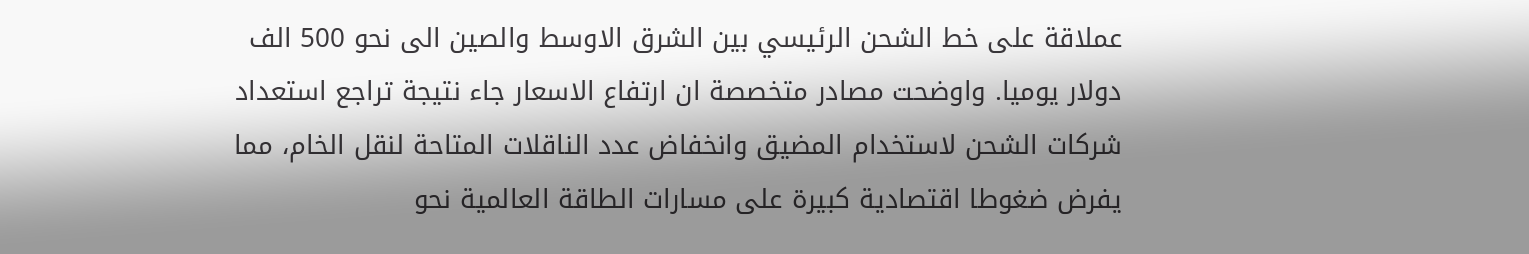عملاقة على خط الشحن الرئيسي بين الشرق الاوسط والصين الى نحو 500 الف دولار يوميا. واوضحت مصادر متخصصة ان ارتفاع الاسعار جاء نتيجة تراجع استعداد شركات الشحن لاستخدام المضيق وانخفاض عدد الناقلات المتاحة لنقل الخام، مما يفرض ضغوطا اقتصادية كبيرة على مسارات الطاقة العالمية نحو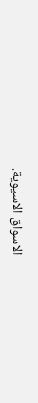الاسواق الاسيوية.